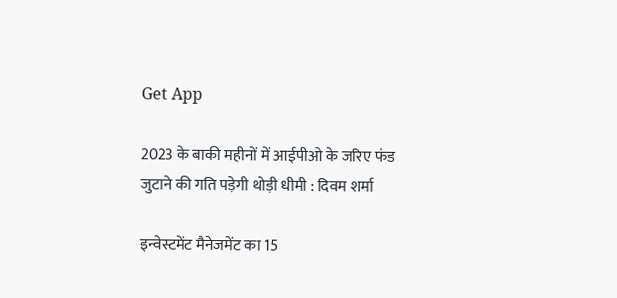Get App

2023 के बाकी महीनों में आईपीओ के जरिए फंड जुटाने की गति पड़ेगी थोड़ी धीमी : दिवम शर्मा

इन्वेस्टमेंट मैनेजमेंट का 15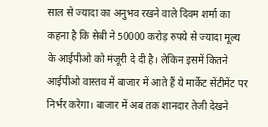साल से ज्यादा का अनुभव रखने वाले दिवम शर्मा का कहना है कि सेबी ने 50000 करोड़ रुपये से ज्यादा मूल्य के आईपीओ को मंजूरी दे दी है। लेकिन इसमें कितने आईपीओ वास्तव में बाजार में आते हैं ये मार्केट सेंटीमेंट पर निर्भर करेगा। बाजार में अब तक शानदार तेजी देखने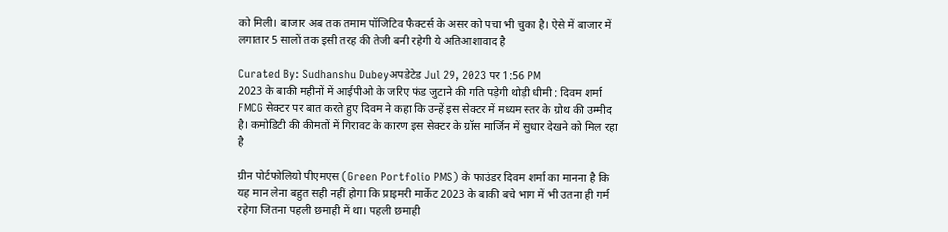को मिली। बाजार अब तक तमाम पॉजिटिव फैक्टर्स के असर को पचा भी चुका है। ऐसे में बाजार में लगातार 5 सालों तक इसी तरह की तेजी बनी रहेगी ये अतिआशावाद है

Curated By: Sudhanshu Dubeyअपडेटेड Jul 29, 2023 पर 1:56 PM
2023 के बाकी महीनों में आईपीओ के जरिए फंड जुटाने की गति पड़ेगी थोड़ी धीमी : दिवम शर्मा
FMCG सेक्टर पर बात करते हुए दिवम ने कहा कि उन्हें इस सेक्टर में मध्यम स्तर के ग्रोथ की उम्मीद है। कमोडिटी की कीमतों में गिरावट के कारण इस सेक्टर के ग्रॉस मार्जिन में सुधार देखने को मिल रहा है

ग्रीन पोर्टफोलियो पीएमएस (Green Portfolio PMS) के फाउंडर दिवम शर्मा का मानना है कि यह मान लेना बहुत सही नहीं होगा कि प्राइमरी मार्केट 2023 के बाकी बचे भाग में भी उतना ही गर्म रहेगा जितना पहली छमाही में था। पहली छमाही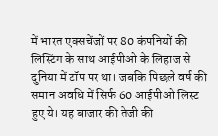में भारत एक्सचेंजों पर 80 कंपनियों की लिस्टिंग के साथ आईपीओ के लिहाज से दुनिया में टॉप पर था। जबकि पिछले वर्ष की समान अवधि में सिर्फ 60 आईपीओ लिस्ट हुए ये। यह बाजार की तेजी की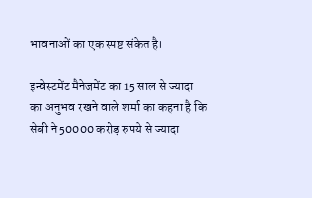भावनाओं का एक स्पष्ट संकेत है।

इन्वेस्टमेंट मैनेजमेंट का 15 साल से ज्यादा का अनुभव रखने वाले शर्मा का कहना है कि सेबी ने 50000 करोड़ रुपये से ज्यादा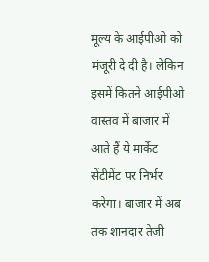मूल्य के आईपीओ को मंजूरी दे दी है। लेकिन इसमें कितने आईपीओ वास्तव में बाजार में आते हैं ये मार्केट सेंटीमेंट पर निर्भर करेगा। बाजार में अब तक शानदार तेजी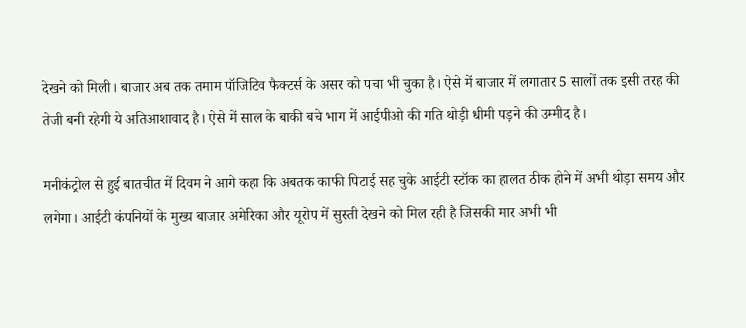देखने को मिली। बाजार अब तक तमाम पॉजिटिव फैक्टर्स के असर को पचा भी चुका है। ऐसे में बाजार में लगातार 5 सालों तक इसी तरह की तेजी बनी रहेगी ये अतिआशावाद है। ऐसे में साल के बाकी बचे भाग में आईपीओ की गति थोड़ी धीमी पड़ने की उम्मीद है।

मनीकंट्रोल से हुई बातचीत में दिवम ने आगे कहा कि अबतक काफी पिटाई सह चुके आईटी स्टॉक का हालत ठीक होने में अभी थोड़ा समय और लगेगा। आईटी कंपनियों के मुख्य बाजार अमेरिका और यूरोप में सुस्ती देखने को मिल रही है जिसकी मार अभी भी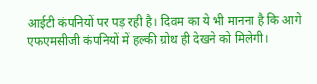आईटी कंपनियों पर पड़ रही है। दिवम का ये भी मानना है कि आगे एफएमसीजी कंपनियों में हल्की ग्रोथ ही देखने को मिलेगी।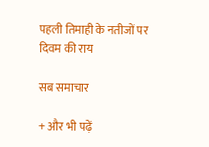पहली तिमाही के नतीजों पर दिवम की राय

सब समाचार

+ और भी पढ़ें